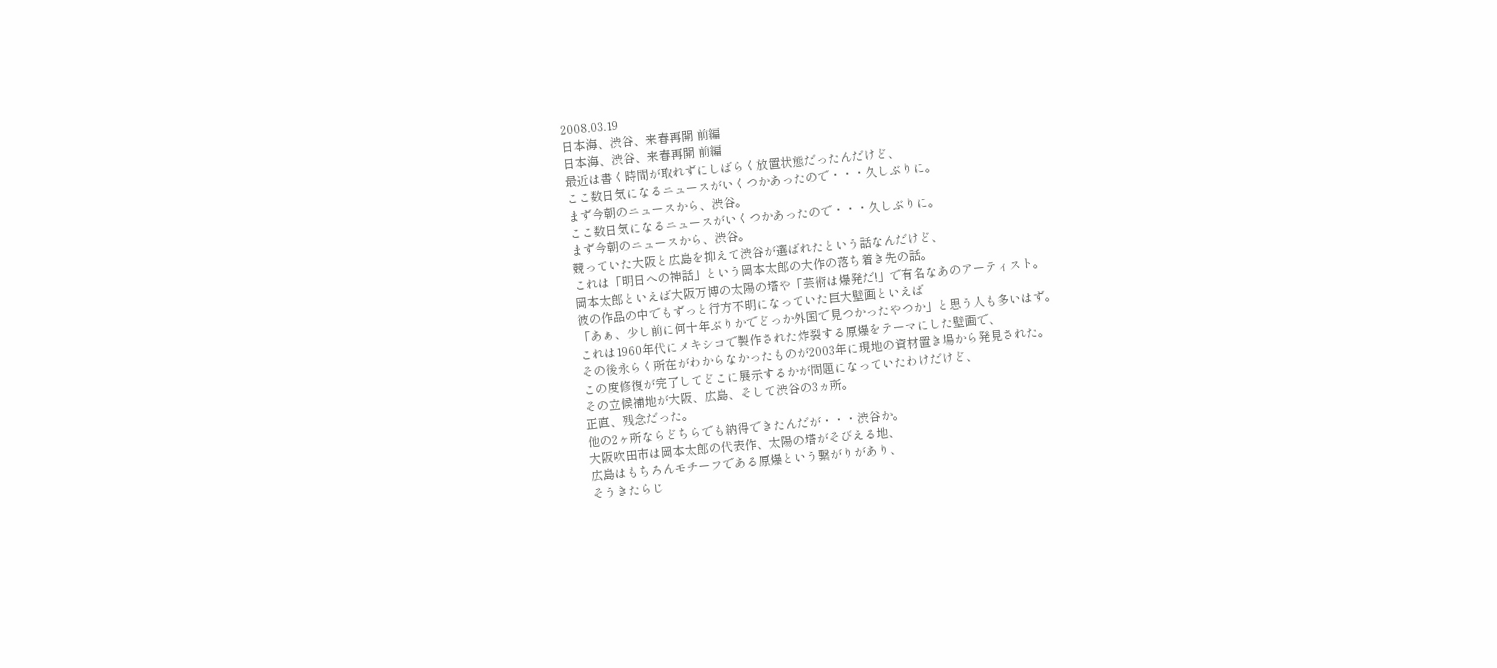2008.03.19
日本海、渋谷、来春再開 前編
日本海、渋谷、来春再開 前編
最近は書く時間が取れずにしばらく放置状態だったんだけど、
ここ数日気になるニュースがいくつかあったので・・・久しぶりに。
まず今朝のニュースから、渋谷。
ここ数日気になるニュースがいくつかあったので・・・久しぶりに。
まず今朝のニュースから、渋谷。
競っていた大阪と広島を抑えて渋谷が選ばれたという話なんだけど、
これは「明日への神話」という岡本太郎の大作の落ち着き先の話。
岡本太郎といえば大阪万博の太陽の塔や「芸術は爆発だ!」で有名なあのアーティスト。
彼の作品の中でもずっと行方不明になっていた巨大壁画といえば
「あぁ、少し前に何十年ぶりかでどっか外国で見つかったやつか」と思う人も多いはず。
これは1960年代にメキシコで製作された炸裂する原爆をテーマにした壁画で、
その後永らく所在がわからなかったものが2003年に現地の資材置き場から発見された。
この度修復が完了してどこに展示するかが問題になっていたわけだけど、
その立候補地が大阪、広島、そして渋谷の3ヵ所。
正直、残念だった。
他の2ヶ所ならどちらでも納得できたんだが・・・渋谷か。
大阪吹田市は岡本太郎の代表作、太陽の塔がそびえる地、
広島はもちろんモチーフである原爆という繋がりがあり、
そうきたらじ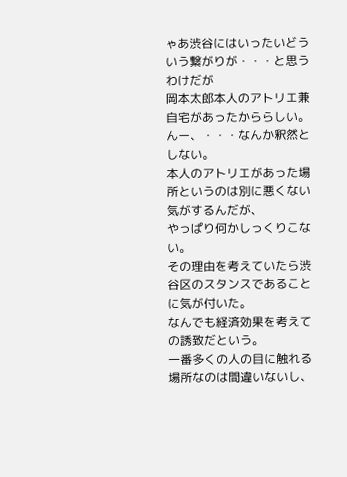ゃあ渋谷にはいったいどういう繋がりが・・・と思うわけだが
岡本太郎本人のアトリエ兼自宅があったかららしい。
んー、・・・なんか釈然としない。
本人のアトリエがあった場所というのは別に悪くない気がするんだが、
やっぱり何かしっくりこない。
その理由を考えていたら渋谷区のスタンスであることに気が付いた。
なんでも経済効果を考えての誘致だという。
一番多くの人の目に触れる場所なのは間違いないし、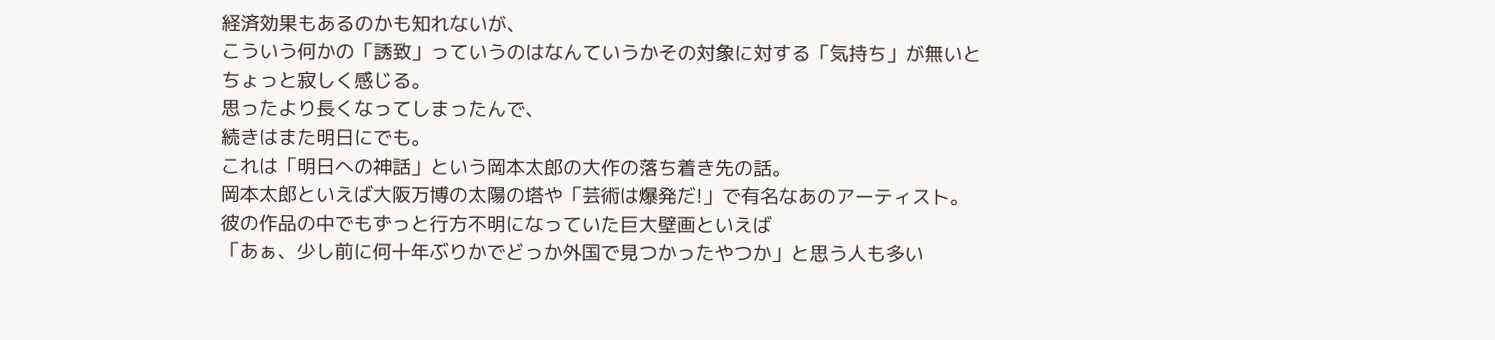経済効果もあるのかも知れないが、
こういう何かの「誘致」っていうのはなんていうかその対象に対する「気持ち」が無いと
ちょっと寂しく感じる。
思ったより長くなってしまったんで、
続きはまた明日にでも。
これは「明日への神話」という岡本太郎の大作の落ち着き先の話。
岡本太郎といえば大阪万博の太陽の塔や「芸術は爆発だ!」で有名なあのアーティスト。
彼の作品の中でもずっと行方不明になっていた巨大壁画といえば
「あぁ、少し前に何十年ぶりかでどっか外国で見つかったやつか」と思う人も多い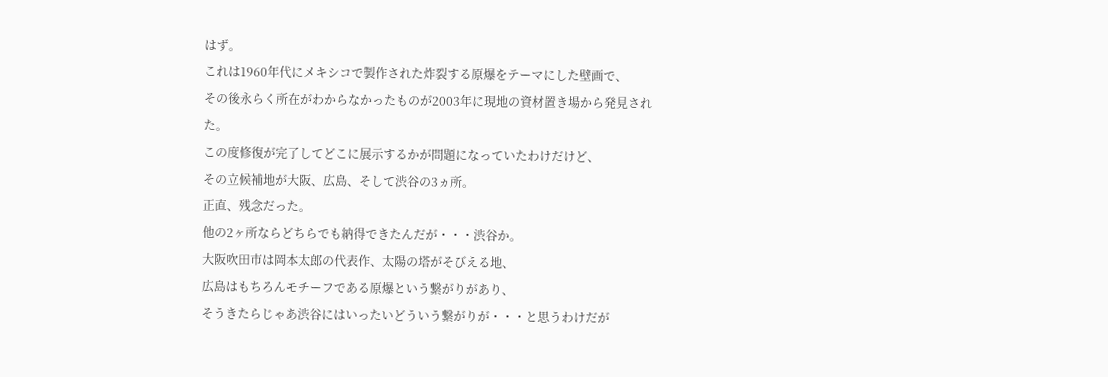はず。
これは1960年代にメキシコで製作された炸裂する原爆をテーマにした壁画で、
その後永らく所在がわからなかったものが2003年に現地の資材置き場から発見された。
この度修復が完了してどこに展示するかが問題になっていたわけだけど、
その立候補地が大阪、広島、そして渋谷の3ヵ所。
正直、残念だった。
他の2ヶ所ならどちらでも納得できたんだが・・・渋谷か。
大阪吹田市は岡本太郎の代表作、太陽の塔がそびえる地、
広島はもちろんモチーフである原爆という繋がりがあり、
そうきたらじゃあ渋谷にはいったいどういう繋がりが・・・と思うわけだが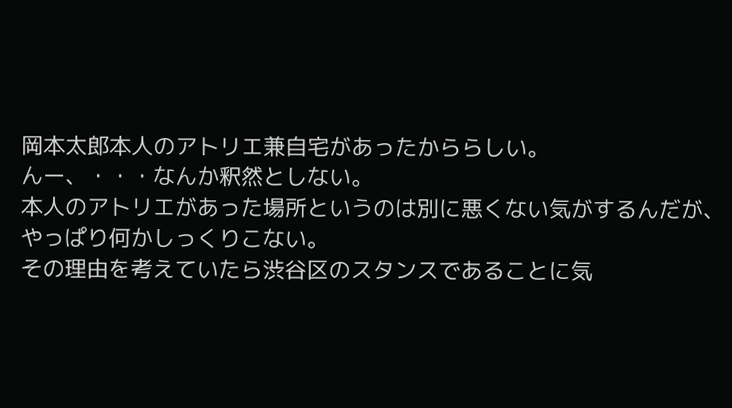岡本太郎本人のアトリエ兼自宅があったかららしい。
んー、・・・なんか釈然としない。
本人のアトリエがあった場所というのは別に悪くない気がするんだが、
やっぱり何かしっくりこない。
その理由を考えていたら渋谷区のスタンスであることに気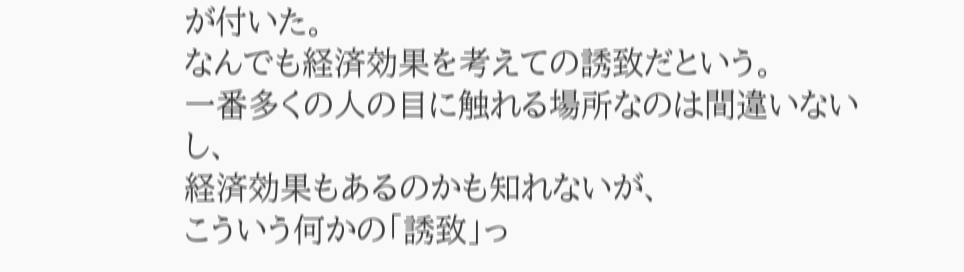が付いた。
なんでも経済効果を考えての誘致だという。
一番多くの人の目に触れる場所なのは間違いないし、
経済効果もあるのかも知れないが、
こういう何かの「誘致」っ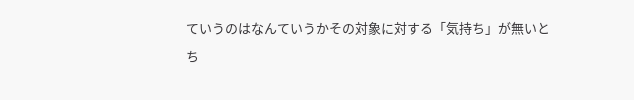ていうのはなんていうかその対象に対する「気持ち」が無いと
ち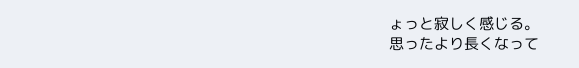ょっと寂しく感じる。
思ったより長くなって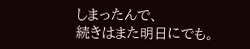しまったんで、
続きはまた明日にでも。